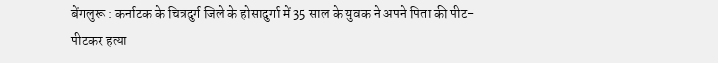बेंगलुरू : कर्नाटक के चित्रदुर्ग जिले के होसादुर्गा में 35 साल के युवक ने अपने पिता की पीट-पीटकर हत्या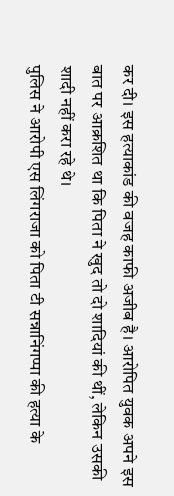कर दी। इस हत्याकांड की वजह काफी अजीब है। आरोपित युवक अपने इस बात पर आक्रशित था कि पिता ने खुद तो दो शादियां की थीं, लेकिन उसकी शादी नहीं करा रहे थे।
पुलिस ने आरोपी एस लिंगराजा को पिता टी सन्नानिंगप्पा की हत्या के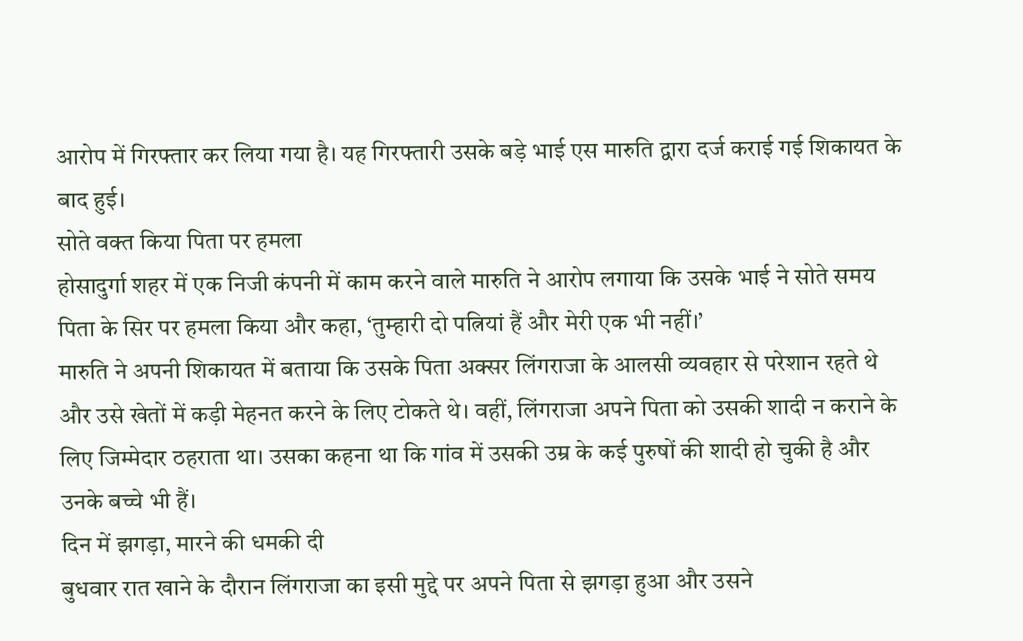आरोप में गिरफ्तार कर लिया गया है। यह गिरफ्तारी उसके बड़े भाई एस मारुति द्वारा दर्ज कराई गई शिकायत के बाद हुई।
सोते वक्त किया पिता पर हमला
होसादुर्गा शहर में एक निजी कंपनी में काम करने वाले मारुति ने आरोप लगाया कि उसके भाई ने सोते समय पिता के सिर पर हमला किया और कहा, ‘तुम्हारी दो पत्नियां हैं और मेरी एक भी नहीं।’
मारुति ने अपनी शिकायत में बताया कि उसके पिता अक्सर लिंगराजा के आलसी व्यवहार से परेशान रहते थे और उसे खेतों में कड़ी मेहनत करने के लिए टोकते थे। वहीं, लिंगराजा अपने पिता को उसकी शादी न कराने के लिए जिम्मेदार ठहराता था। उसका कहना था कि गांव में उसकी उम्र के कई पुरुषों की शादी हो चुकी है और उनके बच्चे भी हैं।
दिन में झगड़ा, मारने की धमकी दी
बुधवार रात खाने के दौरान लिंगराजा का इसी मुद्दे पर अपने पिता से झगड़ा हुआ और उसने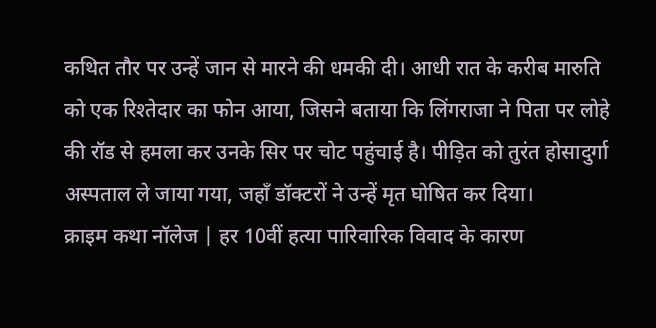कथित तौर पर उन्हें जान से मारने की धमकी दी। आधी रात के करीब मारुति को एक रिश्तेदार का फोन आया, जिसने बताया कि लिंगराजा ने पिता पर लोहे की रॉड से हमला कर उनके सिर पर चोट पहुंचाई है। पीड़ित को तुरंत होसादुर्गा अस्पताल ले जाया गया, जहाँ डॉक्टरों ने उन्हें मृत घोषित कर दिया।
क्राइम कथा नॉलेज | हर 10वीं हत्या पारिवारिक विवाद के कारण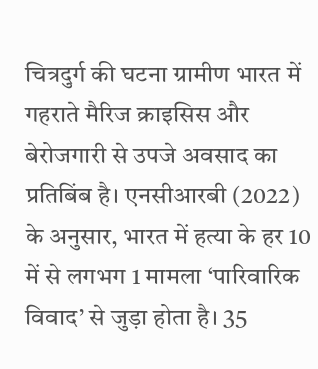चित्रदुर्ग की घटना ग्रामीण भारत में गहराते मैरिज क्राइसिस और बेरोजगारी से उपजे अवसाद का प्रतिबिंब है। एनसीआरबी (2022) के अनुसार, भारत में हत्या के हर 10 में से लगभग 1 मामला ‘पारिवारिक विवाद’ से जुड़ा होता है। 35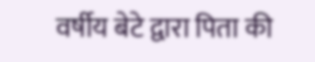वर्षीय बेटे द्वारा पिता की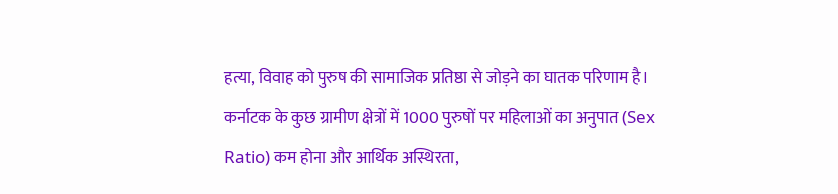हत्या, विवाह को पुरुष की सामाजिक प्रतिष्ठा से जोड़ने का घातक परिणाम है। कर्नाटक के कुछ ग्रामीण क्षेत्रों में 1000 पुरुषों पर महिलाओं का अनुपात (Sex Ratio) कम होना और आर्थिक अस्थिरता,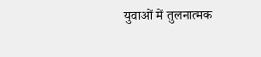युवाओं में तुलनात्मक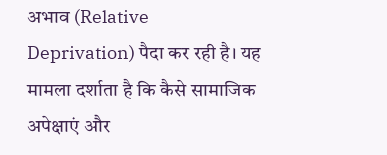अभाव (Relative Deprivation) पैदा कर रही है। यह मामला दर्शाता है कि कैसे सामाजिक अपेक्षाएं और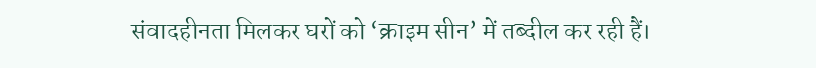संवादहीनता मिलकर घरों को ‘क्राइम सीन’ में तब्दील कर रही हैं।